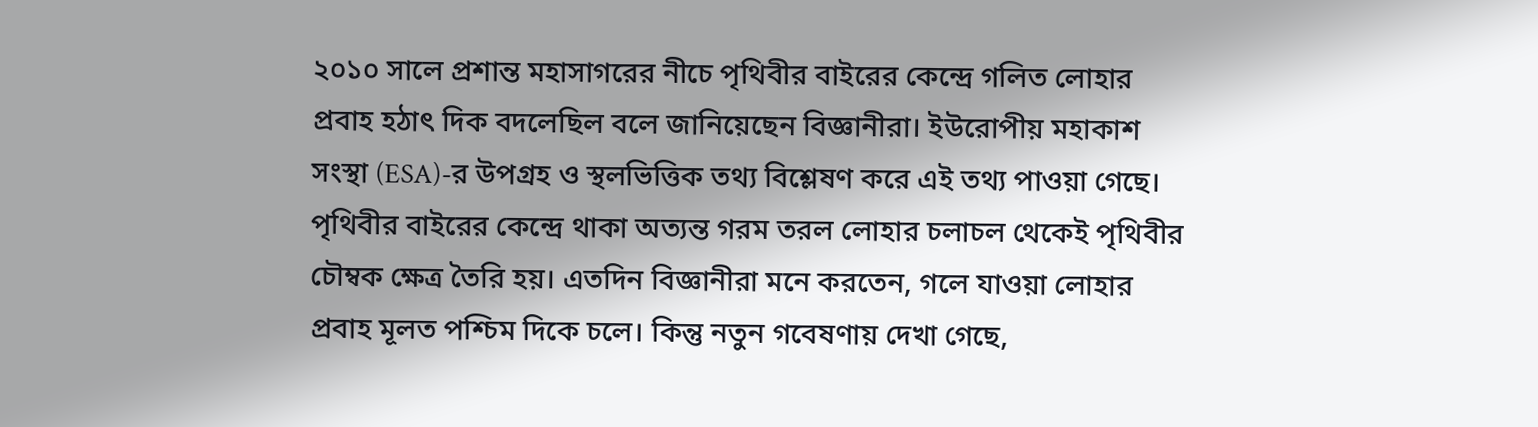২০১০ সালে প্রশান্ত মহাসাগরের নীচে পৃথিবীর বাইরের কেন্দ্রে গলিত লোহার প্রবাহ হঠাৎ দিক বদলেছিল বলে জানিয়েছেন বিজ্ঞানীরা। ইউরোপীয় মহাকাশ সংস্থা (ESA)-র উপগ্রহ ও স্থলভিত্তিক তথ্য বিশ্লেষণ করে এই তথ্য পাওয়া গেছে। পৃথিবীর বাইরের কেন্দ্রে থাকা অত্যন্ত গরম তরল লোহার চলাচল থেকেই পৃথিবীর চৌম্বক ক্ষেত্র তৈরি হয়। এতদিন বিজ্ঞানীরা মনে করতেন, গলে যাওয়া লোহার প্রবাহ মূলত পশ্চিম দিকে চলে। কিন্তু নতুন গবেষণায় দেখা গেছে,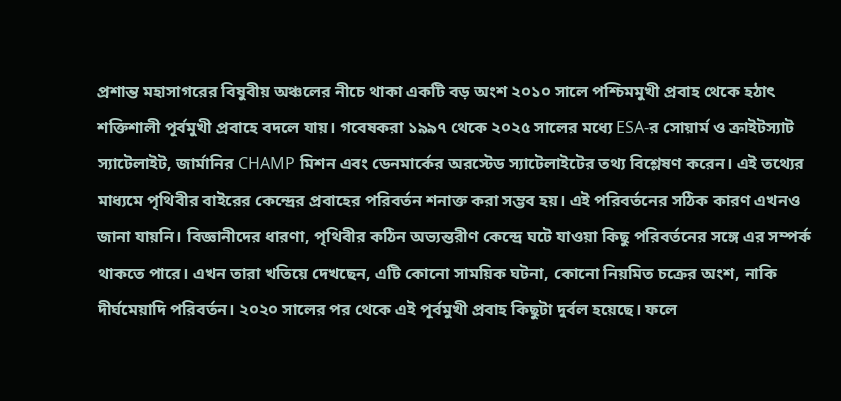প্রশান্ত মহাসাগরের বিষুবীয় অঞ্চলের নীচে থাকা একটি বড় অংশ ২০১০ সালে পশ্চিমমুখী প্রবাহ থেকে হঠাৎ শক্তিশালী পূর্বমুখী প্রবাহে বদলে যায়। গবেষকরা ১৯৯৭ থেকে ২০২৫ সালের মধ্যে ESA-র সোয়ার্ম ও ক্রাইটস্যাট স্যাটেলাইট, জার্মানির CHAMP মিশন এবং ডেনমার্কের অরস্টেড স্যাটেলাইটের তথ্য বিশ্লেষণ করেন। এই তথ্যের মাধ্যমে পৃথিবীর বাইরের কেন্দ্রের প্রবাহের পরিবর্তন শনাক্ত করা সম্ভব হয়। এই পরিবর্তনের সঠিক কারণ এখনও জানা যায়নি। বিজ্ঞানীদের ধারণা, পৃথিবীর কঠিন অভ্যন্তরীণ কেন্দ্রে ঘটে যাওয়া কিছু পরিবর্তনের সঙ্গে এর সম্পর্ক থাকতে পারে। এখন তারা খতিয়ে দেখছেন, এটি কোনো সাময়িক ঘটনা, কোনো নিয়মিত চক্রের অংশ, নাকি দীর্ঘমেয়াদি পরিবর্তন। ২০২০ সালের পর থেকে এই পূর্বমুখী প্রবাহ কিছুটা দুর্বল হয়েছে। ফলে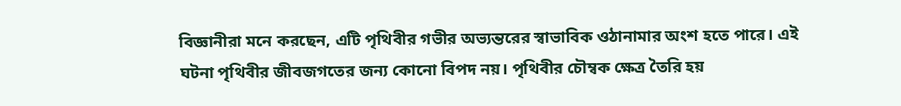বিজ্ঞানীরা মনে করছেন, এটি পৃথিবীর গভীর অভ্যন্তরের স্বাভাবিক ওঠানামার অংশ হতে পারে। এই ঘটনা পৃথিবীর জীবজগতের জন্য কোনো বিপদ নয়। পৃথিবীর চৌম্বক ক্ষেত্র তৈরি হয়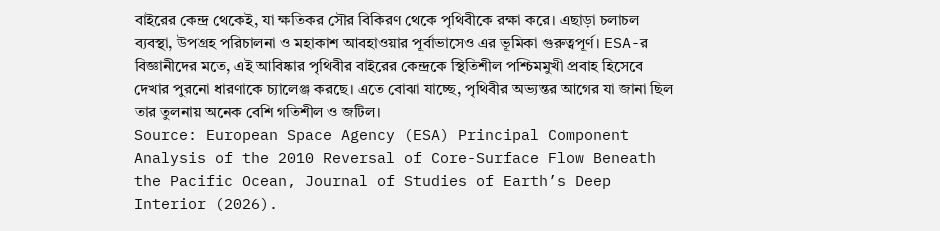বাইরের কেন্দ্র থেকেই, যা ক্ষতিকর সৌর বিকিরণ থেকে পৃথিবীকে রক্ষা করে। এছাড়া চলাচল ব্যবস্থা, উপগ্রহ পরিচালনা ও মহাকাশ আবহাওয়ার পূর্বাভাসেও এর ভূমিকা গুরুত্বপূর্ণ। ESA-র বিজ্ঞানীদের মতে, এই আবিষ্কার পৃথিবীর বাইরের কেন্দ্রকে স্থিতিশীল পশ্চিমমুখী প্রবাহ হিসেবে দেখার পুরনো ধারণাকে চ্যালেঞ্জ করছে। এতে বোঝা যাচ্ছে, পৃথিবীর অভ্যন্তর আগের যা জানা ছিল তার তুলনায় অনেক বেশি গতিশীল ও জটিল।
Source: European Space Agency (ESA) Principal Component Analysis of the 2010 Reversal of Core-Surface Flow Beneath the Pacific Ocean, Journal of Studies of Earth’s Deep Interior (2026).